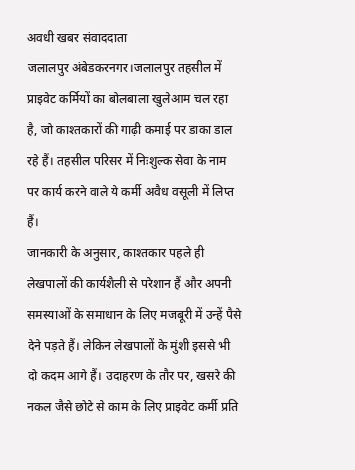अवधी खबर संवाददाता
जलालपुर अंबेडकरनगर।जलालपुर तहसील में प्राइवेट कर्मियों का बोलबाला खुलेआम चल रहा है, जो काश्तकारों की गाढ़ी कमाई पर डाका डाल रहे हैं। तहसील परिसर में निःशुल्क सेवा के नाम पर कार्य करने वाले ये कर्मी अवैध वसूली में लिप्त हैं।
जानकारी के अनुसार, काश्तकार पहले ही लेखपालों की कार्यशैली से परेशान हैं और अपनी समस्याओं के समाधान के लिए मजबूरी में उन्हें पैसे देने पड़ते हैं। लेकिन लेखपालों के मुंशी इससे भी दो कदम आगे हैं। उदाहरण के तौर पर, खसरे की नकल जैसे छोटे से काम के लिए प्राइवेट कर्मी प्रति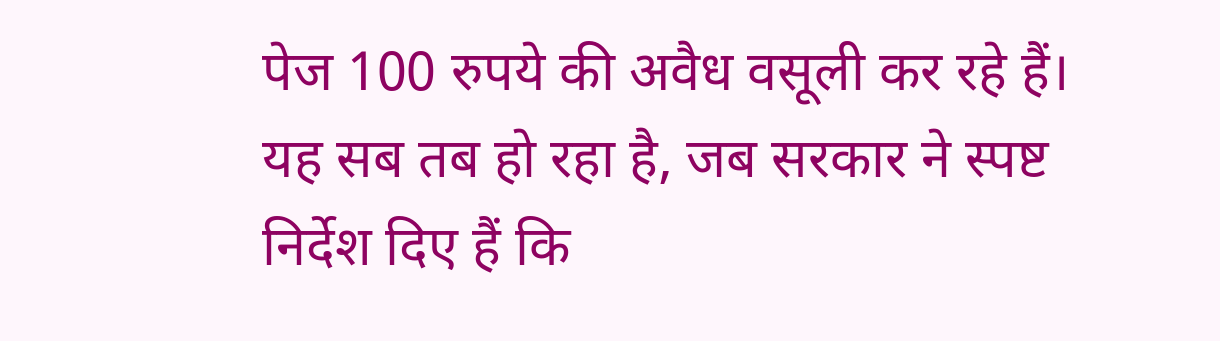पेज 100 रुपये की अवैध वसूली कर रहे हैं। यह सब तब हो रहा है, जब सरकार ने स्पष्ट निर्देश दिए हैं कि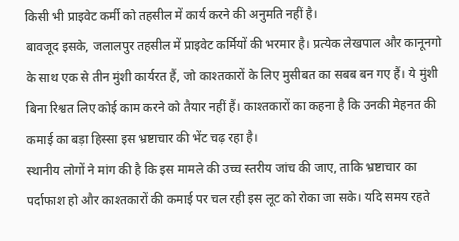किसी भी प्राइवेट कर्मी को तहसील में कार्य करने की अनुमति नहीं है।
बावजूद इसके, जलालपुर तहसील में प्राइवेट कर्मियों की भरमार है। प्रत्येक लेखपाल और कानूनगो के साथ एक से तीन मुंशी कार्यरत हैं, जो काश्तकारों के लिए मुसीबत का सबब बन गए हैं। ये मुंशी बिना रिश्वत लिए कोई काम करने को तैयार नहीं हैं। काश्तकारों का कहना है कि उनकी मेहनत की कमाई का बड़ा हिस्सा इस भ्रष्टाचार की भेंट चढ़ रहा है।
स्थानीय लोगों ने मांग की है कि इस मामले की उच्च स्तरीय जांच की जाए, ताकि भ्रष्टाचार का पर्दाफाश हो और काश्तकारों की कमाई पर चल रही इस लूट को रोका जा सके। यदि समय रहते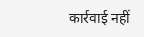कार्रवाई नहीं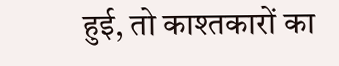हुई, तो काश्तकारों का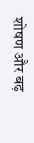शोषण और बढ़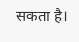सकता है।